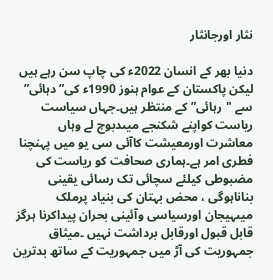نثار اورجانثار

دنیا بھر کے انسان 2022ء کی چاپ سن رہے ہیں لیکن پاکستان کے عوام ہنوز 1990ء کی” دہائی” سے "رہائی” کے منتظر ہیں۔جہاں سیاست ریاست کواپنے شکنجے میںدبوچ لے وہاں معاشرت اورمعیشت کاآئی سی یو میں پہنچنا فطری امر ہے۔ہماری صحافت کو ریاست کی مضبوطی کیلئے سچائی تک رسائی یقینی بناناہوگی ، محض بہتان کی بنیاد پرملک میںہیجان اورسیاسی وآئینی بحران پیداکرنا ہرگز قابل قبول اورقابل برداشت نہیں ۔میثاق جمہوریت کی آڑ میں جمہوریت کے ساتھ بدترین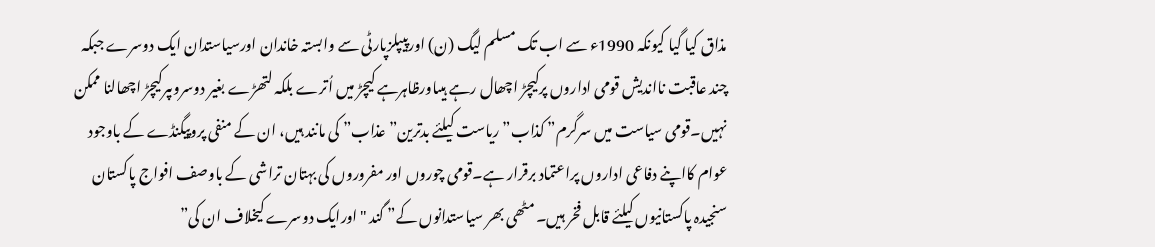مذاق کیا گیا کیونکہ 1990ء سے اب تک مسلم لیگ (ن) اورپیپلزپارٹی سے وابستہ خاندان اورسیاستدان ایک دوسرے جبکہ چند عاقبت نااندیش قومی اداروں پرکیچڑ اچھال رہے ہیںاورظاہرہے کیچڑ میں اُترے بلکہ لتھڑے بغیر دوسروںپرکیچڑ اچھالنا ممکن نہیں۔قومی سیاست میں سرگرم” کذاب” ریاست کیلئے بدترین”عذاب” کی مانند ہیں، ان کے منفی پروپیگنڈے کے باوجود عوام کااپنے دفاعی اداروں پراعتماد برقرار ہے۔قومی چوروں اور مفروروں کی بہتان تراشی کے باوصف افواج پاکستان سنجیدہ پاکستانیوں کیلئے قابل فخر ہیں۔ مٹھی بھر سیاستدانوں کے” گند "اورایک دوسرے کیخلاف ان کی”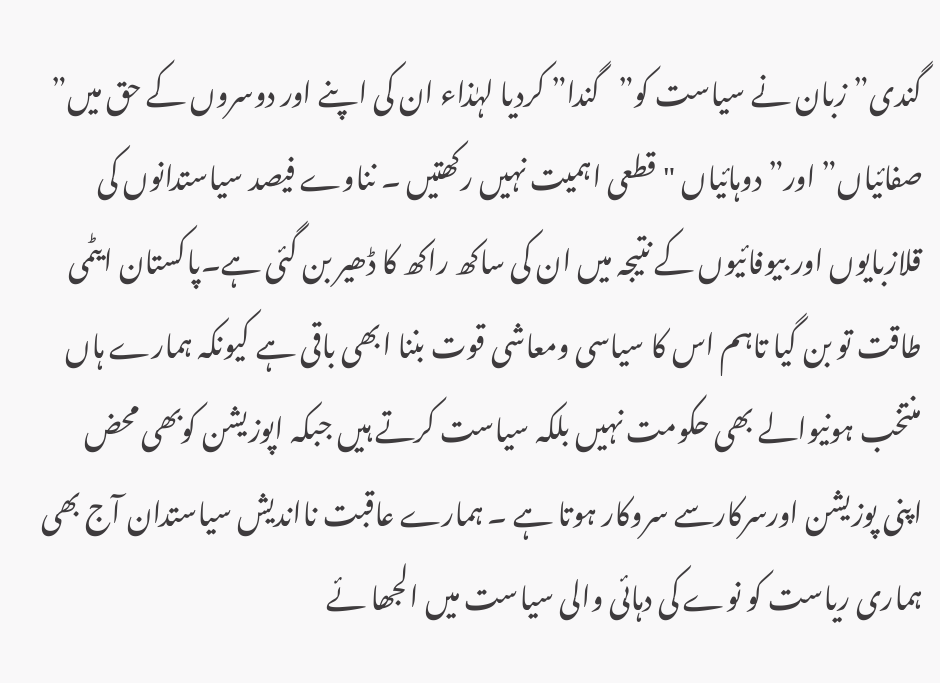گندی” زبان نے سیاست کو”گندا” کردیا لہٰذاء ان کی اپنے اور دوسروں کے حق میں” صفائیاں” اور”دوہائیاں "قطعی اہمیت نہیں رکھتیں ۔ نناوے فیصد سیاستدانوں کی قلازبایوں اور بیوفائیوں کے نتیجہ میں ان کی ساکھ راکھ کا ڈھیر بن گئی ہے۔پاکستان ایٹمی طاقت تو بن گیا تاہم اس کا سیاسی ومعاشی قوت بننا ابھی باقی ہے کیونکہ ہمارے ہاں منتخب ہونیوالے بھی حکومت نہیں بلکہ سیاست کرتے ہیں جبکہ اپوزیشن کوبھی محض اپنی پوزیشن اورسرکارسے سروکار ہوتا ہے ۔ ہمارے عاقبت نااندیش سیاستدان آج بھی ہماری ریاست کو نوے کی دہائی والی سیاست میں الجھا ئے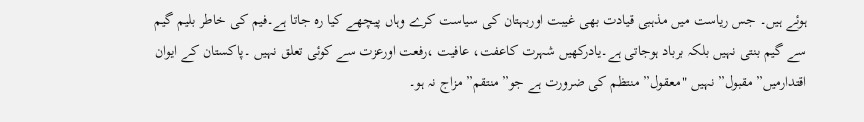ہوئے ہیں۔ جس ریاست میں مذہبی قیادت بھی غیبت اوربہتان کی سیاست کرے وہاں پیچھے کیا رہ جاتا ہے۔فیم کی خاطر بلیم گیم سے گیم بنتی نہیں بلکہ برباد ہوجاتی ہے۔یادرکھیں شہرت کاعفت، عافیت ،رفعت اورعزت سے کوئی تعلق نہیں ۔پاکستان کے ایوان اقتدارمیں”مقبول” نہیں "معقول” منتظم کی ضرورت ہے جو”منتقم” مزاج نہ ہو۔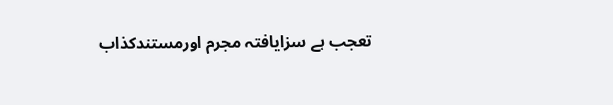تعجب ہے سزایافتہ مجرم اورمستندکذاب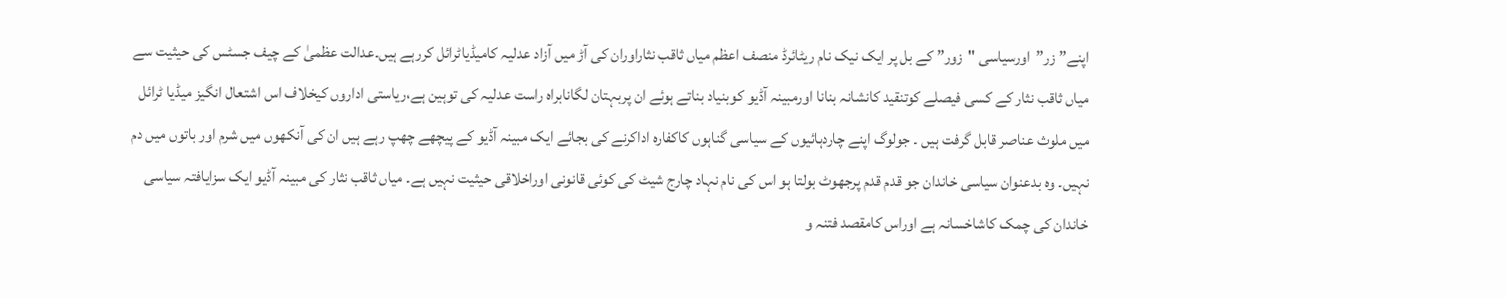اپنے” زر”اورسیاسی "زور” کے بل پر ایک نیک نام ریٹائرڈ منصف اعظم میاں ثاقب نثاراوران کی آڑ میں آزاد عدلیہ کامیڈیاٹرائل کررہے ہیں۔عدالت عظمیٰ کے چیف جسٹس کی حیثیت سے میاں ثاقب نثار کے کسی فیصلے کوتنقید کانشانہ بنانا اورمبینہ آڈیو کوبنیاد بناتے ہوئے ان پربہتان لگانابراہ راست عدلیہ کی توہین ہے،ریاستی اداروں کیخلاف اس اشتعال انگیز میڈیا ٹرائل میں ملوث عناصر قابل گرفت ہیں ۔ جولوگ اپنے چاردہائیوں کے سیاسی گناہوں کاکفارہ اداکرنے کی بجائے ایک مبینہ آڈیو کے پیچھے چھپ رہے ہیں ان کی آنکھوں میں شرم اور باتوں میں دم نہیں۔ وہ بدعنوان سیاسی خاندان جو قدم قدم پرجھوٹ بولتا ہو اس کی نام نہاد چارج شیٹ کی کوئی قانونی اوراخلاقی حیثیت نہیں ہے۔ میاں ثاقب نثار کی مبینہ آڈیو ایک سزایافتہ سیاسی خاندان کی چمک کاشاخسانہ ہے اوراس کامقصد فتنہ و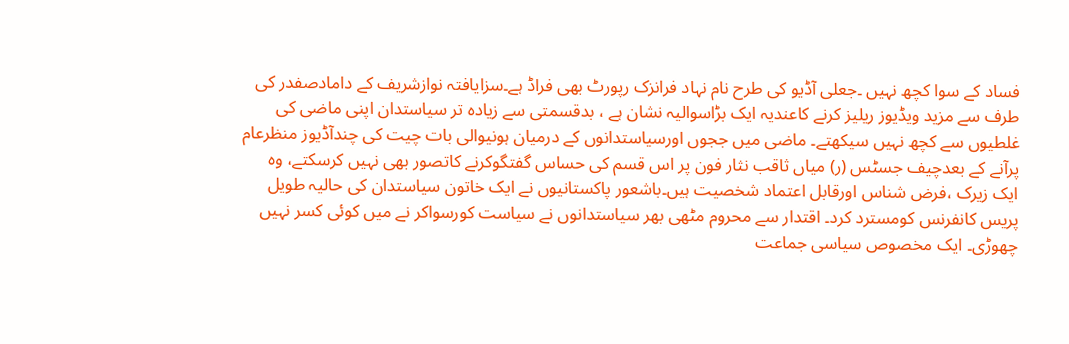فساد کے سوا کچھ نہیں ۔جعلی آڈیو کی طرح نام نہاد فرانزک رپورٹ بھی فراڈ ہے۔سزایافتہ نوازشریف کے دامادصفدر کی طرف سے مزید ویڈیوز ریلیز کرنے کاعندیہ ایک بڑاسوالیہ نشان ہے ، بدقسمتی سے زیادہ تر سیاستدان اپنی ماضی کی غلطیوں سے کچھ نہیں سیکھتے۔ ماضی میں ججوں اورسیاستدانوں کے درمیان ہونیوالی بات چیت کی چندآڈیوز منظرعام پرآنے کے بعدچیف جسٹس (ر) میاں ثاقب نثار فون پر اس قسم کی حساس گفتگوکرنے کاتصور بھی نہیں کرسکتے، وہ ایک زیرک ،فرض شناس اورقابل اعتماد شخصیت ہیں۔باشعور پاکستانیوں نے ایک خاتون سیاستدان کی حالیہ طویل پریس کانفرنس کومسترد کرد۔ اقتدار سے محروم مٹھی بھر سیاستدانوں نے سیاست کورسواکر نے میں کوئی کسر نہیں چھوڑی۔ ایک مخصوص سیاسی جماعت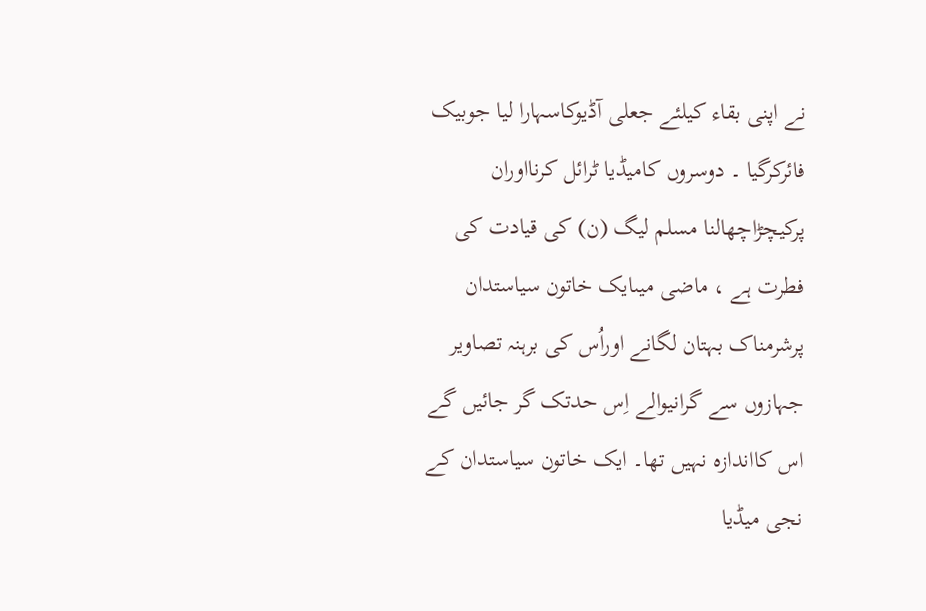نے اپنی بقاء کیلئے جعلی آڈیوکاسہارا لیا جوبیک فائرکرگیا ۔ دوسروں کامیڈیا ٹرائل کرنااوران پرکیچڑاچھالنا مسلم لیگ (ن) کی قیادت کی فطرت ہے ، ماضی میںایک خاتون سیاستدان پرشرمناک بہتان لگانے اوراُس کی برہنہ تصاویر جہازوں سے گرانیوالے اِس حدتک گر جائیں گے اس کااندازہ نہیں تھا۔ ایک خاتون سیاستدان کے نجی میڈیا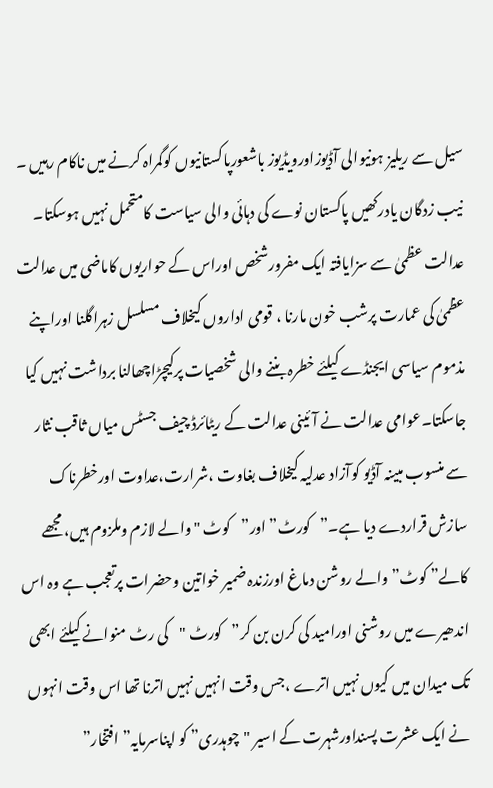سیل سے ریلیز ہونیوالی آڈیوزاورویڈیوز باشعورپاکستانیوں کوگمراہ کرنے میں ناکام رہیں ۔ نیب زدگان یادرکھیں پاکستان نوے کی دہائی والی سیاست کامتحمل نہیں ہوسکتا۔ عدالت عظمیٰ سے سزایافتہ ایک مفرورشخص اوراس کے حواریوں کاماضی میں عدالت عظمیٰ کی عمارت پرشب خون مارنا ، قومی اداروں کیخلاف مسلسل زہراگلنا اوراپنے مذموم سیاسی ایجنڈے کیلئے خطرہ بننے والی شخصیات پرکیچڑاچھالنا برداشت نہیں کیا جاسکتا۔عوامی عدالت نے آئینی عدالت کے ریٹائرڈ چیف جسٹس میاں ثاقب نثار سے منسوب مبینہ آڈیو کوآزاد عدلیہ کیخلاف بغاوت ،شرارت،عداوت اورخطرناک سازش قراردے دیا ہے۔”کورٹ” اور”کوٹ "والے لازم وملزوم ہیں، مجھے کالے” کوٹ” والے روشن دماغ اورزندہ ضمیر خواتین وحضرات پرتعجب ہے وہ اس اندھیرے میں روشنی اورامید کی کرن بن کر”کورٹ "کی رٹ منوانے کیلئے ابھی تک میدان میں کیوں نہیں اترے ،جس وقت انہیں نہیں اترنا تھا اس وقت انہوں نے ایک عشرت پسنداورشہرت کے اسیر "چوہدری” کو اپناسرمایہ” افتخار”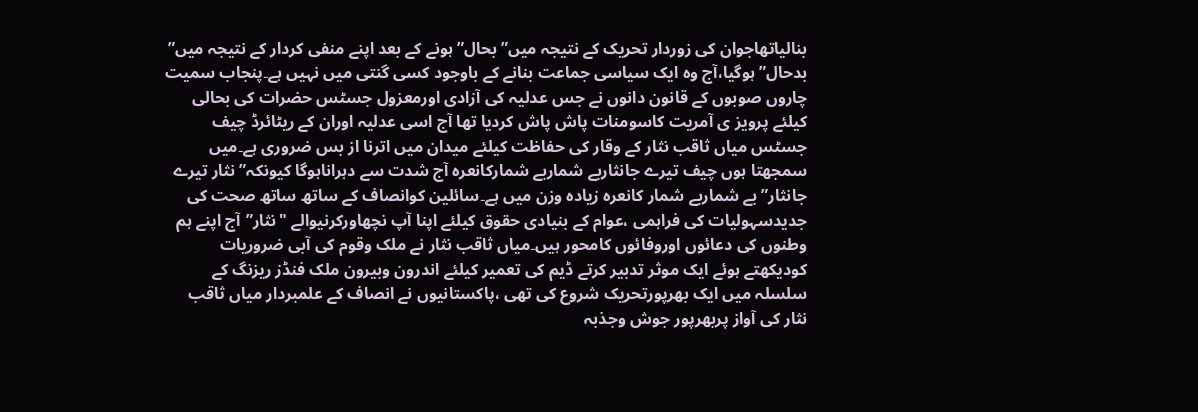بنالیاتھاجوان کی زوردار تحریک کے نتیجہ میں” بحال” ہونے کے بعد اپنے منفی کردار کے نتیجہ میں” بدحال” ہوگیا،آج وہ ایک سیاسی جماعت بنانے کے باوجود کسی گنتی میں نہیں ہے۔پنجاب سمیت چاروں صوبوں کے قانون دانوں نے جس عدلیہ کی آزادی اورمعزول جسٹس حضرات کی بحالی کیلئے پرویز ی آمریت کاسومنات پاش پاش کردیا تھا آج اسی عدلیہ اوران کے ریٹائرڈ چیف جسٹس میاں ثاقب نثار کے وقار کی حفاظت کیلئے میدان میں اترنا از بس ضروری ہے۔میں سمجھتا ہوں چیف تیرے جانثاربے شماربے شمارکانعرہ آج شدت سے دہراناہوگا کیونکہ” نثار تیرے جانثار”بے شماربے شمار کانعرہ زیادہ وزن میں ہے۔سائلین کوانصاف کے ساتھ ساتھ صحت کی جدیدسہولیات کی فراہمی ،عوام کے بنیادی حقوق کیلئے اپنا آپ نچھاورکرنیوالے "نثار”آج اپنے ہم وطنوں کی دعائوں اوروفائوں کامحور ہیں۔میاں ثاقب نثار نے ملک وقوم کی آبی ضروریات کودیکھتے ہوئے ایک موثر تدبیر کرتے ڈیم کی تعمیر کیلئے اندرون وبیرون ملک فنڈز ریزنگ کے سلسلہ میں ایک بھرپورتحریک شروع کی تھی ،پاکستانیوں نے انصاف کے علمبردار میاں ثاقب نثار کی آواز پربھرپور جوش وجذبہ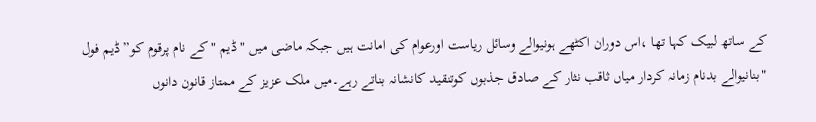کے ساتھ لبیک کہا تھا ،اس دوران اکٹھے ہونیوالے وسائل ریاست اورعوام کی امانت ہیں جبکہ ماضی میں "ڈیم "کے نام پرقوم کو”ڈیم فول "بنانیوالے بدنام زمانہ کردار میاں ثاقب نثار کے صادق جذبوں کوتنقید کانشانہ بناتے رہے۔میں ملک عزیز کے ممتاز قانون دانوں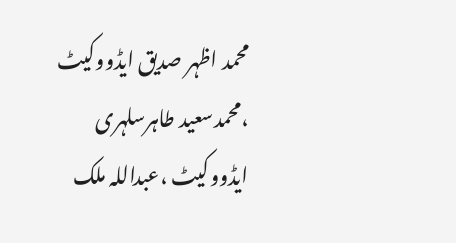محمد اظہر صدیق ایڈووکیٹ ،محمدسعید طاہرسلہری ایڈووکیٹ ،عبداللہ ملک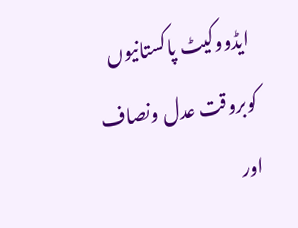ایڈووکیٹ پاکستانیوں کوبروقت عدل ونصاف اور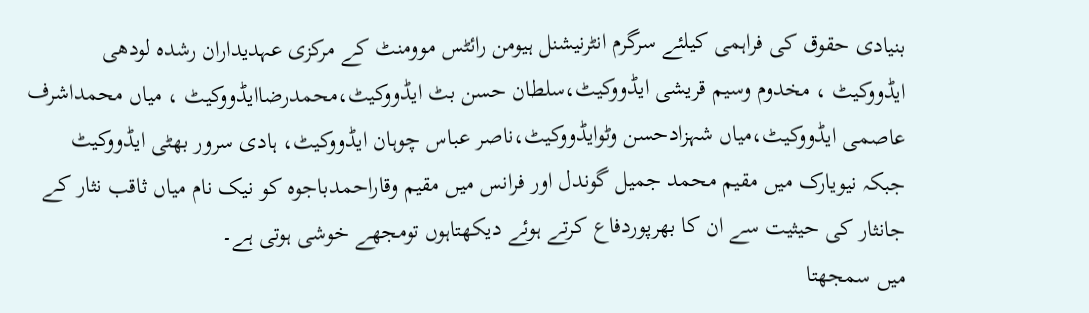بنیادی حقوق کی فراہمی کیلئے سرگرم انٹرنیشنل ہیومن رائٹس موومنٹ کے مرکزی عہدیداران رشدہ لودھی ایڈووکیٹ ، مخدوم وسیم قریشی ایڈووکیٹ،سلطان حسن بٹ ایڈووکیٹ،محمدرضاایڈووکیٹ ، میاں محمداشرف عاصمی ایڈووکیٹ،میاں شہزادحسن وٹوایڈووکیٹ،ناصر عباس چوہان ایڈووکیٹ، ہادی سرور بھٹی ایڈووکیٹ جبکہ نیویارک میں مقیم محمد جمیل گوندل اور فرانس میں مقیم وقاراحمدباجوہ کو نیک نام میاں ثاقب نثار کے جانثار کی حیثیت سے ان کا بھرپوردفاع کرتے ہوئے دیکھتاہوں تومجھے خوشی ہوتی ہے۔
میں سمجھتا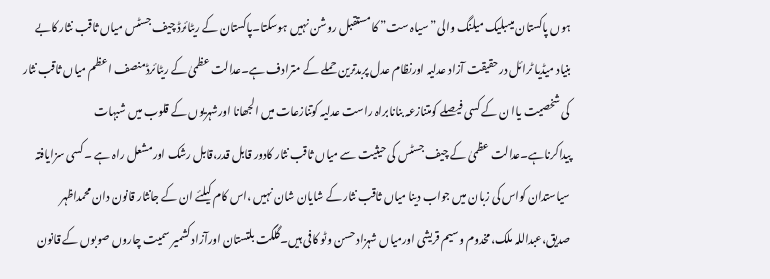ہوں پاکستان میںبلیک میلنگ والی” سیاہ ست” کا مستقبل روشن نہیں ہوسکتا۔پاکستان کے ریٹائرڈ چیف جسٹس میاں ثاقب نثار کابے بنیاد میڈیا ٹرائل درحقیقت آزاد عدلیہ اورنظام عدل پربدترین حملے کے مترادف ہے۔عدالت عظمیٰ کے ریٹائرڈمنصف اعظم میاں ثاقب نثار کی شخصیت یاا ن کے کسی فیصلے کومتنازعہ بنانابراہ راست عدلیہ کوتنازعات میں الجھانا اورشہریوں کے قلوب میں شبہات پیداکرناہے۔عدالت عظمیٰ کے چیف جسٹس کی حیثیت سے میاں ثاقب نثار کادور قابل قدر،قابل رشک اورمشعل راہ ہے ۔ کسی سزایافتہ سیاستدان کواس کی زبان میں جواب دینا میاں ثاقب نثار کے شایان شان نہیں ،اس کام کیلئے ان کے جانثار قانون دان محمداظہر صدیق،عبداللہ ملک،مخدوم وسیم قریشی اورمیاں شہزاد حسن وٹو کافی ہیں۔گلگت بلتستان اورآزاد کشمیر سمیت چاروں صوبوں کے قانون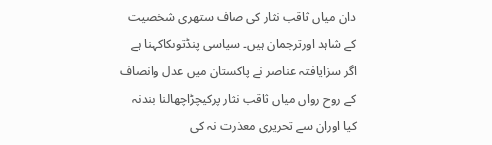دان میاں ثاقب نثار کی صاف ستھری شخصیت کے شاہد اورترجمان ہیں۔ سیاسی پنڈتوںکاکہنا ہے اگر سزایافتہ عناصر نے پاکستان میں عدل وانصاف کے روح رواں میاں ثاقب نثار پرکیچڑاچھالنا بندنہ کیا اوران سے تحریری معذرت نہ کی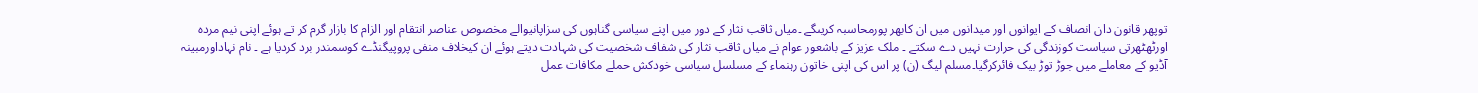توپھر قانون دان انصاف کے ایوانوں اور میدانوں میں ان کابھر پورمحاسبہ کریںگے ۔میاں ثاقب نثار کے دور میں اپنے سیاسی گناہوں کی سزاپانیوالے مخصوص عناصر انتقام اور الزام کا بازار گرم کر تے ہوئے اپنی نیم مردہ اورٹھٹھرتی سیاست کوزندگی کی حرارت نہیں دے سکتے ۔ ملک عزیز کے باشعور عوام نے میاں ثاقب نثار کی شفاف شخصیت کی شہادت دیتے ہوئے ان کیخلاف منفی پروپیگنڈے کوسمندر برد کردیا ہے ۔ نام نہاداورمبینہ آڈیو کے معاملے میں جوڑ توڑ بیک فائرکرگیا۔مسلم لیگ (ن) پر اس کی اپنی خاتون رہنماء کے مسلسل سیاسی خودکش حملے مکافات عمل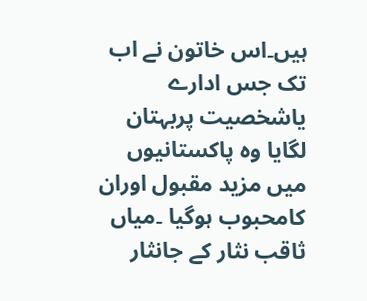ہیں۔اس خاتون نے اب تک جس ادارے یاشخصیت پربہتان لگایا وہ پاکستانیوں میں مزید مقبول اوران کامحبوب ہوگیا ۔میاں ثاقب نثار کے جانثار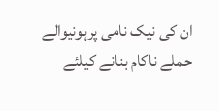ان کی نیک نامی پرہونیوالے حملے ناکام بنانے کیلئے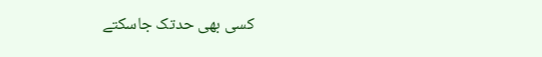کسی بھی حدتک جاسکتے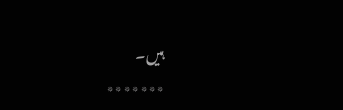ہیں۔
٭٭٭٭٭٭٭